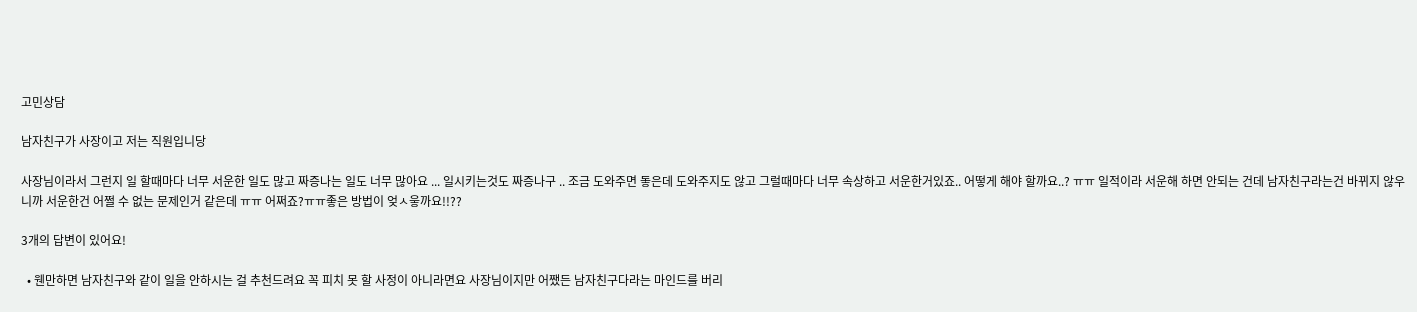고민상담

남자친구가 사장이고 저는 직원입니당

사장님이라서 그런지 일 할때마다 너무 서운한 일도 많고 짜증나는 일도 너무 많아요 ... 일시키는것도 짜증나구 .. 조금 도와주면 돟은데 도와주지도 않고 그럴때마다 너무 속상하고 서운한거있죠.. 어떻게 해야 할까요..? ㅠㅠ 일적이라 서운해 하면 안되는 건데 남자친구라는건 바뀌지 않우니까 서운한건 어쩔 수 없는 문제인거 같은데 ㅠㅠ 어쩌죠?ㅠㅠ좋은 방법이 엊ㅅ읗까요!!??

3개의 답변이 있어요!

  • 웬만하면 남자친구와 같이 일을 안하시는 걸 추천드려요 꼭 피치 못 할 사정이 아니라면요 사장님이지만 어쨌든 남자친구다라는 마인드를 버리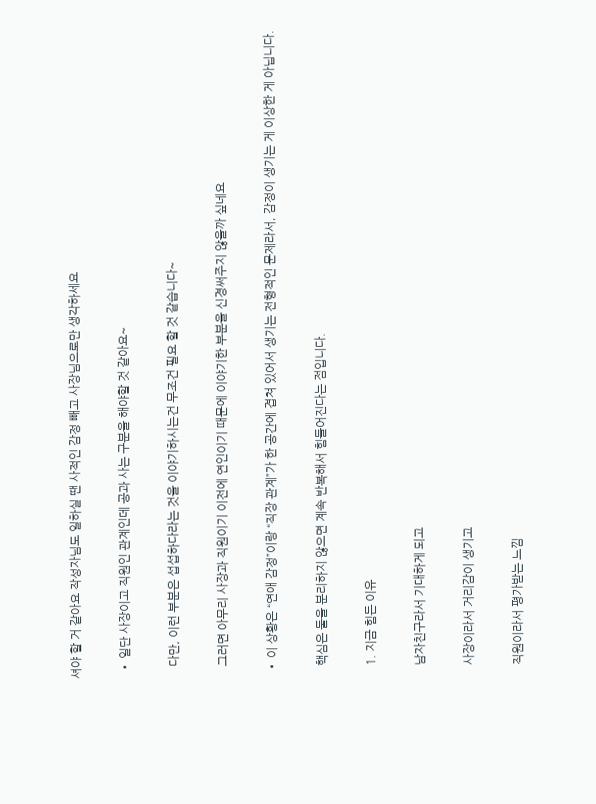셔야 할 거 같아요 작성자님도 일하실 땐 사적인 감정 빼고 사장님으로만 생각하세요

  • 일단 사장이고 직원인 관계인데 공과 사는 구분을 해야할 것 같아요~

    다만, 이런 부분은 섭섭하다라는 것을 이야기하시는건 무조건 필요 할 것 같습니다~

    그러면 아무리 사장과 직원이기 이전에 연인이기 때문에 이야기한 부분을 신경써주지 않을까 싶네요

  • 이 상황은 “연애 감정”이랑 “직장 관계”가 한 공간에 겹쳐 있어서 생기는 전형적인 문제라서, 감정이 생기는 게 이상한 게 아닙니다.

    핵심은 둘을 분리하지 않으면 계속 반복해서 힘들어진다는 점입니다.

    1. 지금 힘든 이유

    남자친구라서 기대하게 되고

    사장이라서 거리감이 생기고

    직원이라서 평가받는 느낌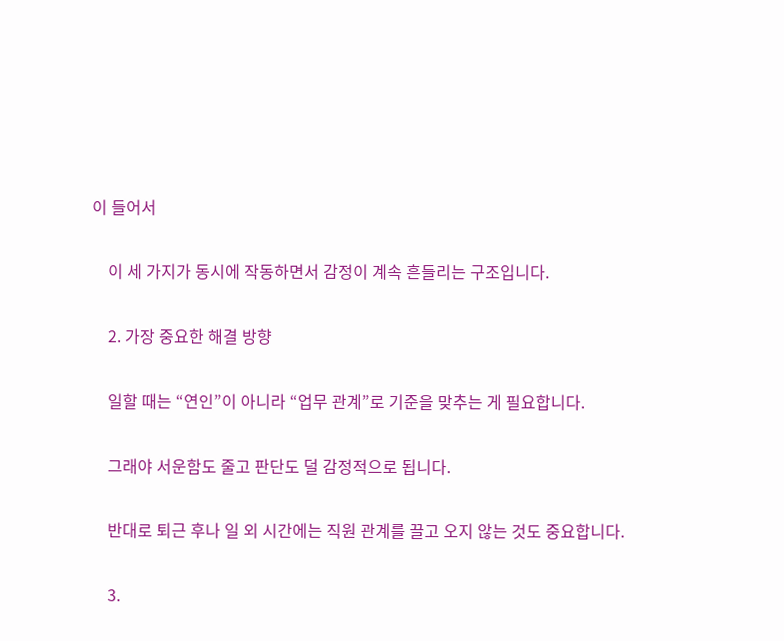이 들어서

    이 세 가지가 동시에 작동하면서 감정이 계속 흔들리는 구조입니다.

    2. 가장 중요한 해결 방향

    일할 때는 “연인”이 아니라 “업무 관계”로 기준을 맞추는 게 필요합니다.

    그래야 서운함도 줄고 판단도 덜 감정적으로 됩니다.

    반대로 퇴근 후나 일 외 시간에는 직원 관계를 끌고 오지 않는 것도 중요합니다.

    3.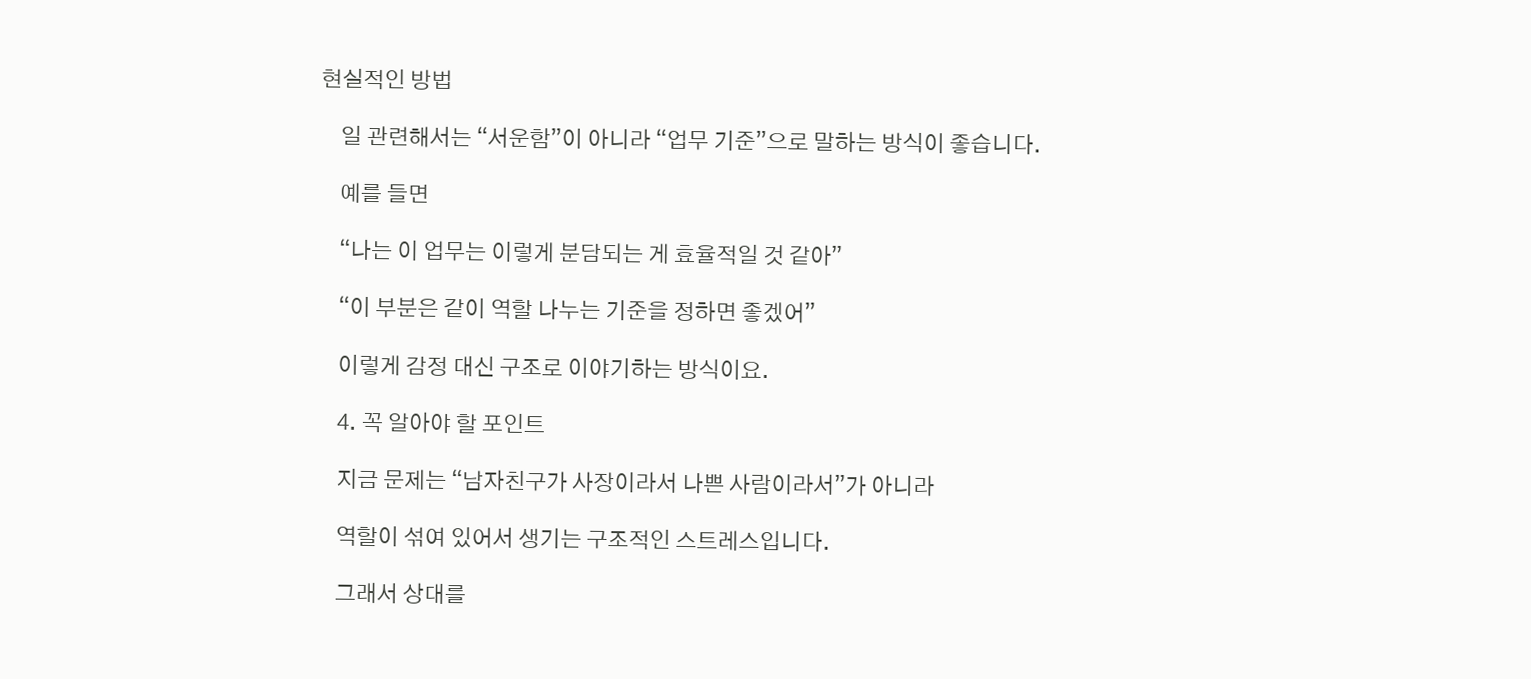현실적인 방법

    일 관련해서는 “서운함”이 아니라 “업무 기준”으로 말하는 방식이 좋습니다.

    예를 들면

    “나는 이 업무는 이렇게 분담되는 게 효율적일 것 같아”

    “이 부분은 같이 역할 나누는 기준을 정하면 좋겠어”

    이렇게 감정 대신 구조로 이야기하는 방식이요.

    4. 꼭 알아야 할 포인트

    지금 문제는 “남자친구가 사장이라서 나쁜 사람이라서”가 아니라

    역할이 섞여 있어서 생기는 구조적인 스트레스입니다.

    그래서 상대를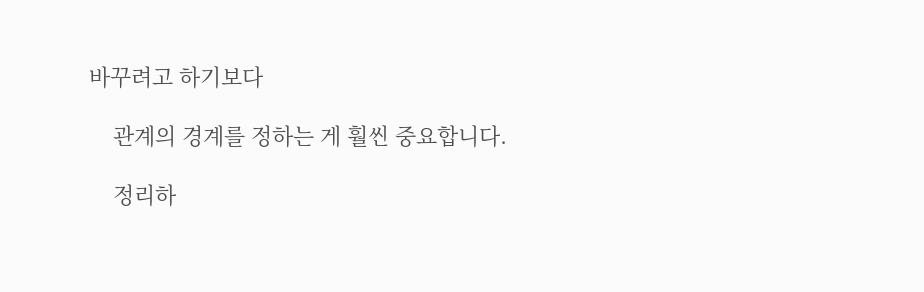바꾸려고 하기보다

    관계의 경계를 정하는 게 훨씬 중요합니다.

    정리하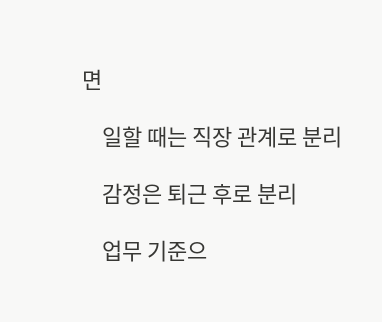면

    일할 때는 직장 관계로 분리

    감정은 퇴근 후로 분리

    업무 기준으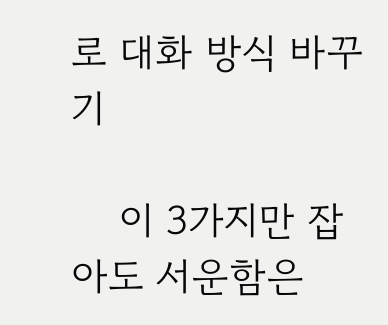로 대화 방식 바꾸기

    이 3가지만 잡아도 서운함은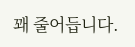꽤 줄어듭니다.